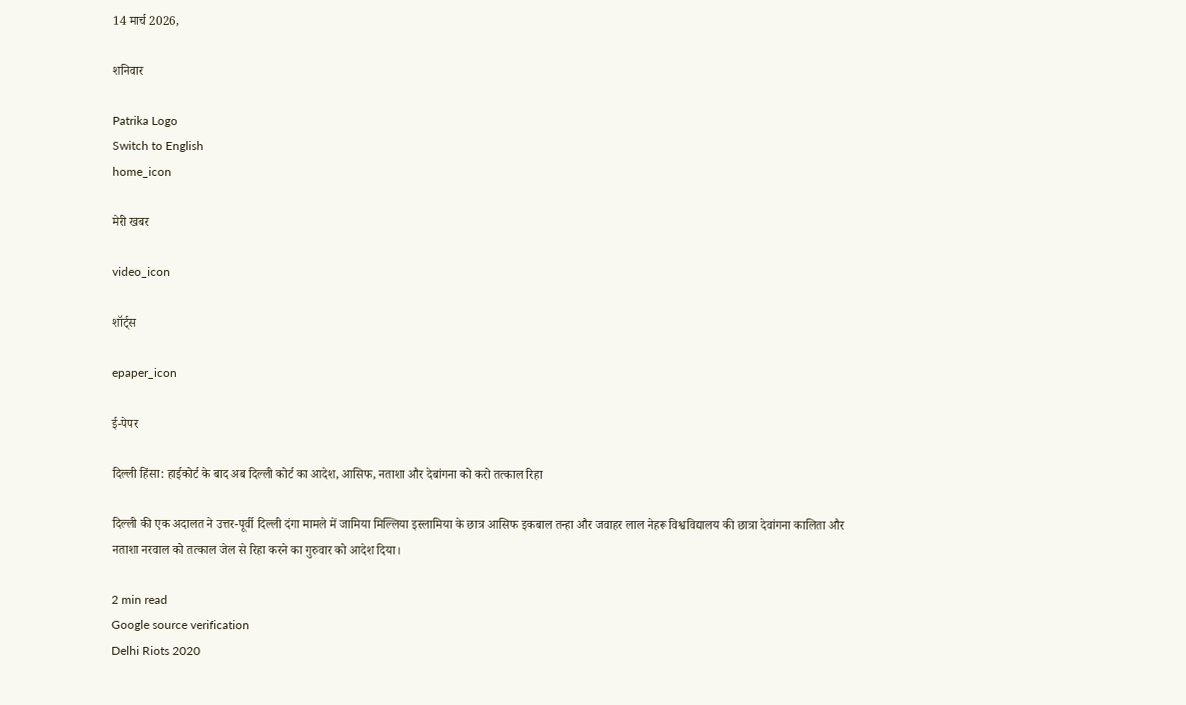14 मार्च 2026,

शनिवार

Patrika Logo
Switch to English
home_icon

मेरी खबर

video_icon

शॉर्ट्स

epaper_icon

ई-पेपर

दिल्ली हिंसा: हाईकोर्ट के बाद अब दिल्ली कोर्ट का आदेश, आसिफ, नताशा और देबांगना को करो तत्काल रिहा

दिल्ली की एक अदालत ने उत्तर-पूर्वी दिल्ली दंगा मामले में जामिया मिल्लिया इस्लामिया के छात्र आसिफ इकबाल तन्हा और जवाहर लाल नेहरू विश्वविद्यालय की छात्रा देवांगना कालिता और नताशा नरवाल को तत्काल जेल से रिहा करने का गुरुवार को आदेश दिया।

2 min read
Google source verification
Delhi Riots 2020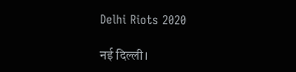Delhi Riots 2020

नई दिल्ली।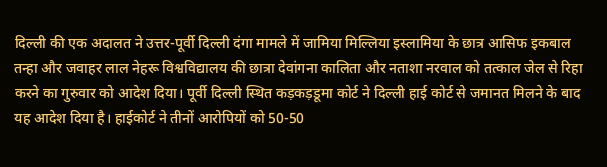दिल्ली की एक अदालत ने उत्तर-पूर्वी दिल्ली दंगा मामले में जामिया मिल्लिया इस्लामिया के छात्र आसिफ इकबाल तन्हा और जवाहर लाल नेहरू विश्वविद्यालय की छात्रा देवांगना कालिता और नताशा नरवाल को तत्काल जेल से रिहा करने का गुरुवार को आदेश दिया। पूर्वी दिल्ली स्थित कड़कड़डूमा कोर्ट ने दिल्ली हाई कोर्ट से जमानत मिलने के बाद यह आदेश दिया है। हाईकोर्ट ने तीनों आरोपियों को 50-50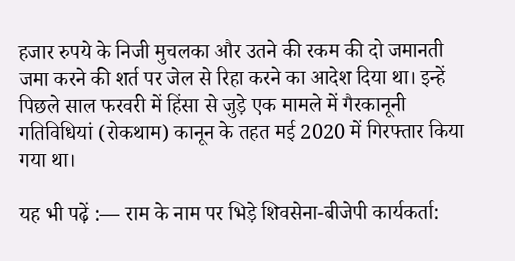हजार रुपये के निजी मुचलका और उतने की रकम की दो जमानती जमा करने की शर्त पर जेल से रिहा करने का आदेश दिया था। इन्हें पिछले साल फरवरी में हिंसा से जुड़े एक मामले में गैरकानूनी गतिविधियां (रोकथाम) कानून के तहत मई 2020 में गिरफ्तार किया गया था।

यह भी पढ़ें :— राम के नाम पर भिड़े शिवसेना-बीजेपी कार्यकर्ता: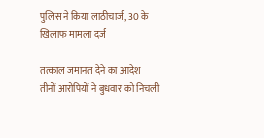पुलिस ने किया लाठीचार्ज, 30 के खिलाफ मामला दर्ज

तत्काल जमानत देने का आदेश
तीनों आरोपियों ने बुधवार को निचली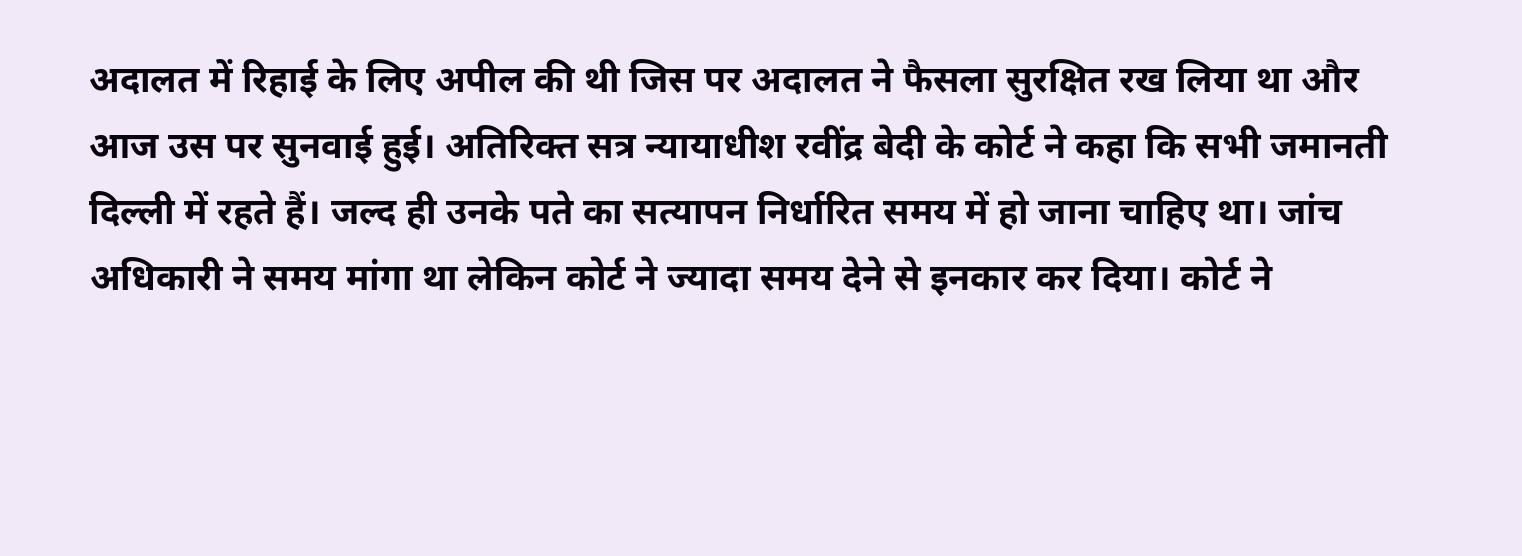अदालत में रिहाई के लिए अपील की थी जिस पर अदालत ने फैसला सुरक्षित रख लिया था और आज उस पर सुनवाई हुई। अतिरिक्त सत्र न्यायाधीश रवींद्र बेदी के कोर्ट ने कहा कि सभी जमानती दिल्ली में रहते हैं। जल्द ही उनके पते का सत्यापन निर्धारित समय में हो जाना चाहिए था। जांच अधिकारी ने समय मांगा था लेकिन कोर्ट ने ज्यादा समय देने से इनकार कर दिया। कोर्ट ने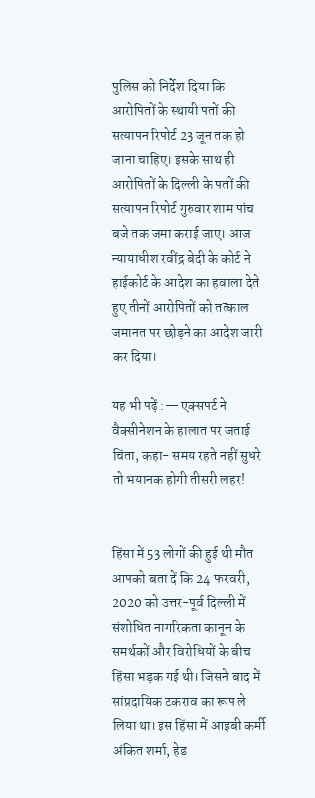पुलिस को निर्देश दिया कि आरोपितों के स्थायी पतों की सत्यापन रिपोर्ट 23 जून तक हो जाना चाहिए। इसके साथ ही आरोपितों के दिल्ली के पतों की सत्यापन रिपोर्ट गुरुवार शाम पांच बजे तक जमा कराई जाए। आज न्यायाधीश रवींद्र बेदी के कोर्ट ने हाईकोर्ट के आदेश का हवाला देते हुए तीनों आरोपितों को तत्काल जमानत पर छोड़ने का आदेश जारी कर दिया।

यह भी पढ़ें :— एक्सपर्ट ने वैक्सीनेशन के हालात पर जताई चिंता, कहा- समय रहते नहीं सुधरे तो भयानक होगी तीसरी लहर!


हिंसा में 53 लोगों की हुई थी मौत
आपको बता दें कि 24 फरवरी, 2020 को उत्तर-पूर्व दिल्ली में संशोधित नागरिकता कानून के समर्थकों और विरोधियों के बीच हिंसा भड़क गई थी। जिसने बाद में सांप्रदायिक टकराव का रूप ले लिया था। इस हिंसा में आइबी कर्मी अंकित शर्मा, हेड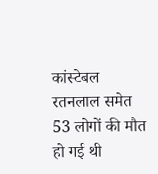कांस्टेबल रतनलाल समेत 53 लोगों की मौत हो गई थी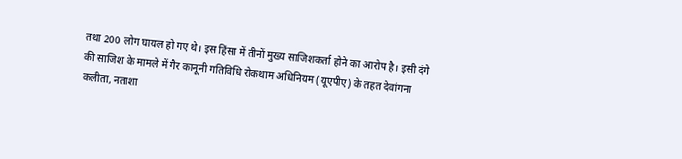तथा 200 लोग घायल हो गए थे। इस हिंसा में तीनों मुख्य साजिशकर्ता होने का आरोप है। इसी दंगे की साजिश के मामले में गैर कानूनी गतिविधि रोकथाम अधिनियम (यूएपीए) के तहत देवांगना कलीता, नताशा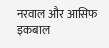नरवाल और आसिफ इकबाल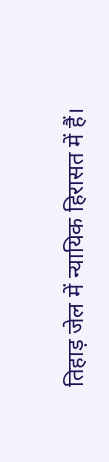तिहाड़ जेल में न्यायिक हिरासत में हैं।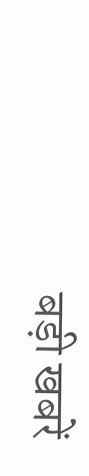बड़ी खबरें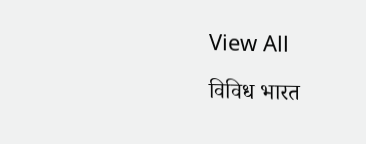View All

विविध भारत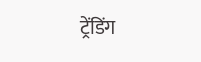ट्रेंडिंग